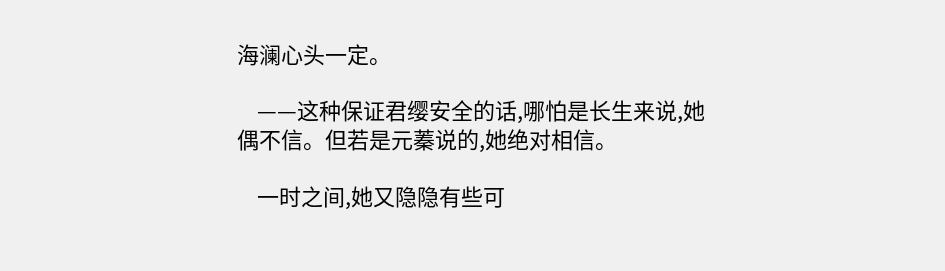海澜心头一定。

    ——这种保证君缨安全的话,哪怕是长生来说,她偶不信。但若是元蓁说的,她绝对相信。

    一时之间,她又隐隐有些可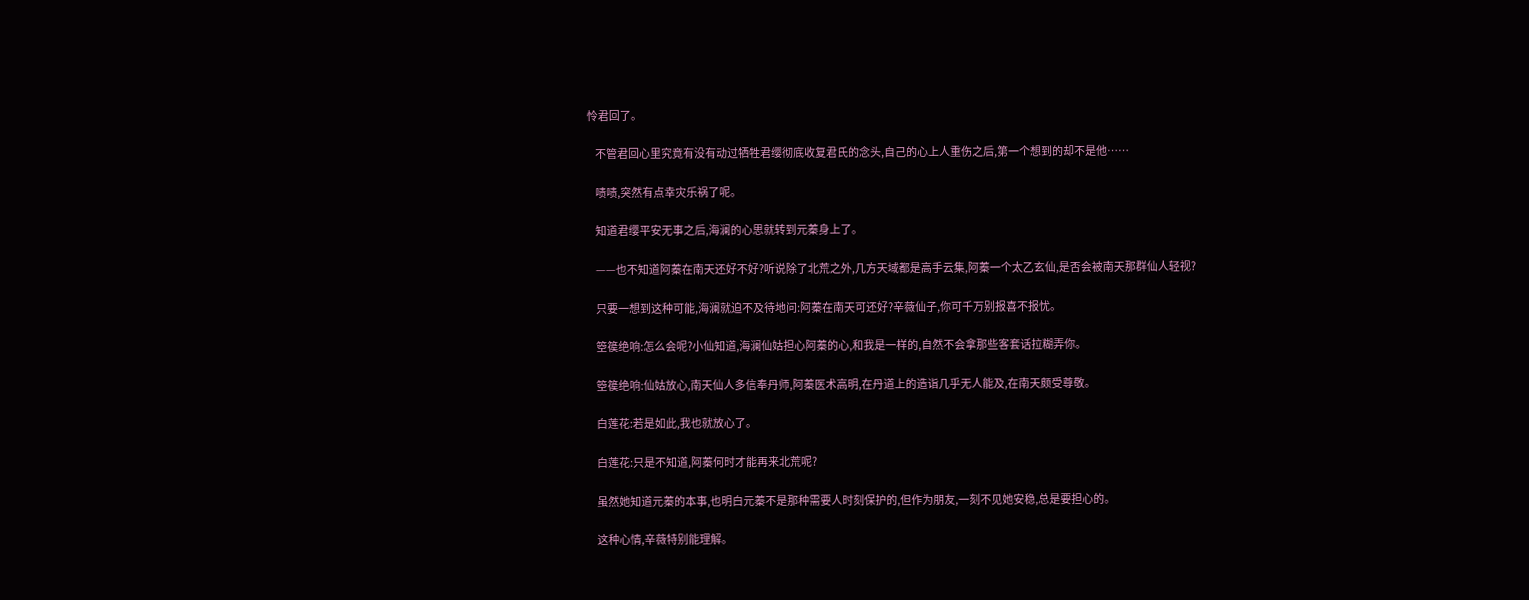怜君回了。

    不管君回心里究竟有没有动过牺牲君缨彻底收复君氏的念头,自己的心上人重伤之后,第一个想到的却不是他……

    啧啧,突然有点幸灾乐祸了呢。

    知道君缨平安无事之后,海澜的心思就转到元蓁身上了。

    ——也不知道阿蓁在南天还好不好?听说除了北荒之外,几方天域都是高手云集,阿蓁一个太乙玄仙,是否会被南天那群仙人轻视?

    只要一想到这种可能,海澜就迫不及待地问:阿蓁在南天可还好?辛薇仙子,你可千万别报喜不报忧。

    箜篌绝响:怎么会呢?小仙知道,海澜仙姑担心阿蓁的心,和我是一样的,自然不会拿那些客套话拉糊弄你。

    箜篌绝响:仙姑放心,南天仙人多信奉丹师,阿蓁医术高明,在丹道上的造诣几乎无人能及,在南天颇受尊敬。

    白莲花:若是如此,我也就放心了。

    白莲花:只是不知道,阿蓁何时才能再来北荒呢?

    虽然她知道元蓁的本事,也明白元蓁不是那种需要人时刻保护的,但作为朋友,一刻不见她安稳,总是要担心的。

    这种心情,辛薇特别能理解。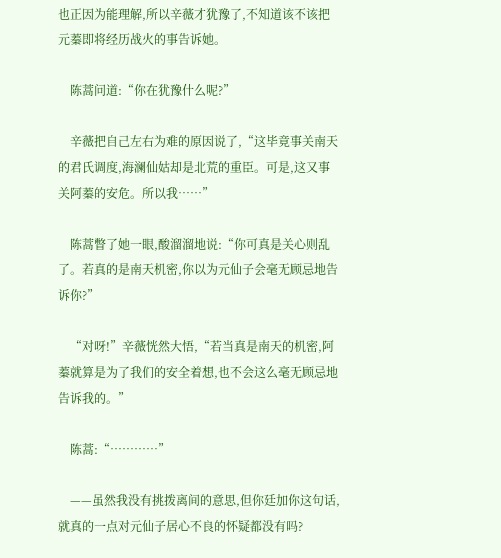也正因为能理解,所以辛薇才犹豫了,不知道该不该把元蓁即将经历战火的事告诉她。

    陈蒿问道:“你在犹豫什么呢?”

    辛薇把自己左右为难的原因说了,“这毕竟事关南天的君氏调度,海澜仙姑却是北荒的重臣。可是,这又事关阿蓁的安危。所以我……”

    陈蒿瞥了她一眼,酸溜溜地说:“你可真是关心则乱了。若真的是南天机密,你以为元仙子会毫无顾忌地告诉你?”

    “对呀!”辛薇恍然大悟,“若当真是南天的机密,阿蓁就算是为了我们的安全着想,也不会这么毫无顾忌地告诉我的。”

    陈蒿:“…………”

    ——虽然我没有挑拨离间的意思,但你廷加你这句话,就真的一点对元仙子居心不良的怀疑都没有吗?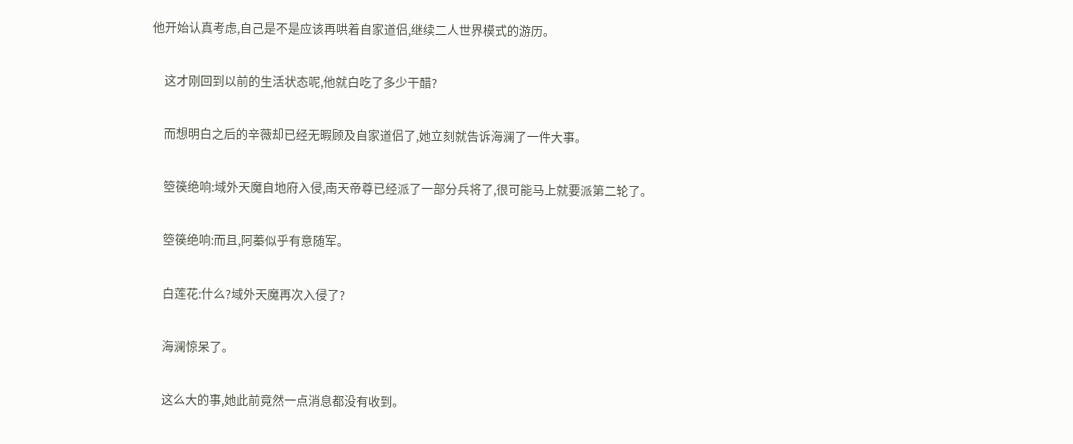他开始认真考虑,自己是不是应该再哄着自家道侣,继续二人世界模式的游历。

    这才刚回到以前的生活状态呢,他就白吃了多少干醋?

    而想明白之后的辛薇却已经无暇顾及自家道侣了,她立刻就告诉海澜了一件大事。

    箜篌绝响:域外天魔自地府入侵,南天帝尊已经派了一部分兵将了,很可能马上就要派第二轮了。

    箜篌绝响:而且,阿蓁似乎有意随军。

    白莲花:什么?域外天魔再次入侵了?

    海澜惊呆了。

    这么大的事,她此前竟然一点消息都没有收到。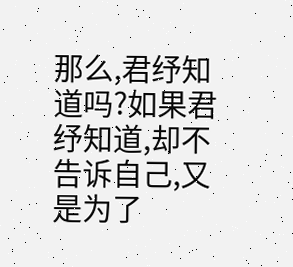那么,君纾知道吗?如果君纾知道,却不告诉自己,又是为了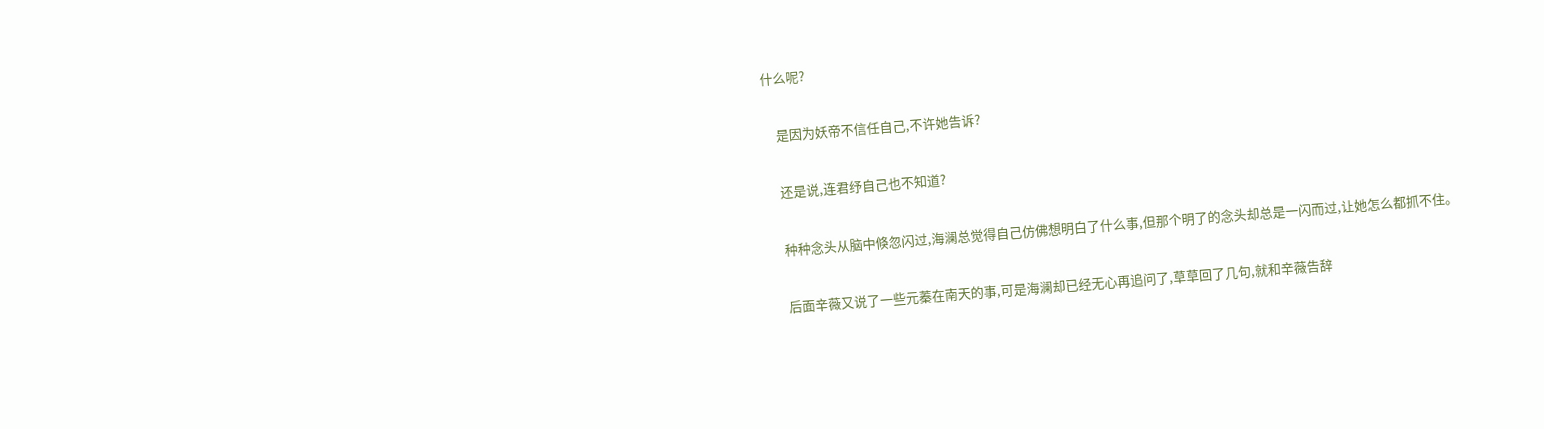什么呢?

    是因为妖帝不信任自己,不许她告诉?

    还是说,连君纾自己也不知道?

    种种念头从脑中倏忽闪过,海澜总觉得自己仿佛想明白了什么事,但那个明了的念头却总是一闪而过,让她怎么都抓不住。

    后面辛薇又说了一些元蓁在南天的事,可是海澜却已经无心再追问了,草草回了几句,就和辛薇告辞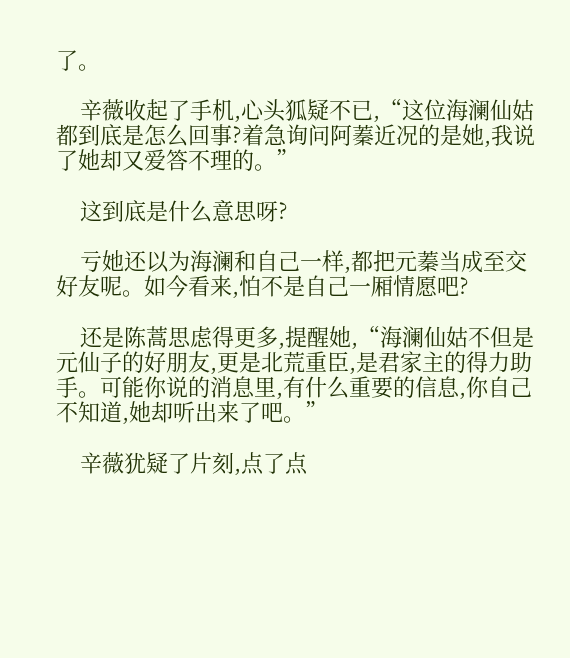了。

    辛薇收起了手机,心头狐疑不已,“这位海澜仙姑都到底是怎么回事?着急询问阿蓁近况的是她,我说了她却又爱答不理的。”

    这到底是什么意思呀?

    亏她还以为海澜和自己一样,都把元蓁当成至交好友呢。如今看来,怕不是自己一厢情愿吧?

    还是陈蒿思虑得更多,提醒她,“海澜仙姑不但是元仙子的好朋友,更是北荒重臣,是君家主的得力助手。可能你说的消息里,有什么重要的信息,你自己不知道,她却听出来了吧。”

    辛薇犹疑了片刻,点了点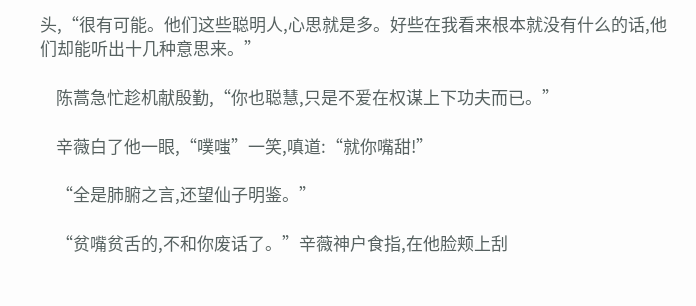头,“很有可能。他们这些聪明人,心思就是多。好些在我看来根本就没有什么的话,他们却能听出十几种意思来。”

    陈蒿急忙趁机献殷勤,“你也聪慧,只是不爱在权谋上下功夫而已。”

    辛薇白了他一眼,“噗嗤”一笑,嗔道:“就你嘴甜!”

    “全是肺腑之言,还望仙子明鉴。”

    “贫嘴贫舌的,不和你废话了。”辛薇神户食指,在他脸颊上刮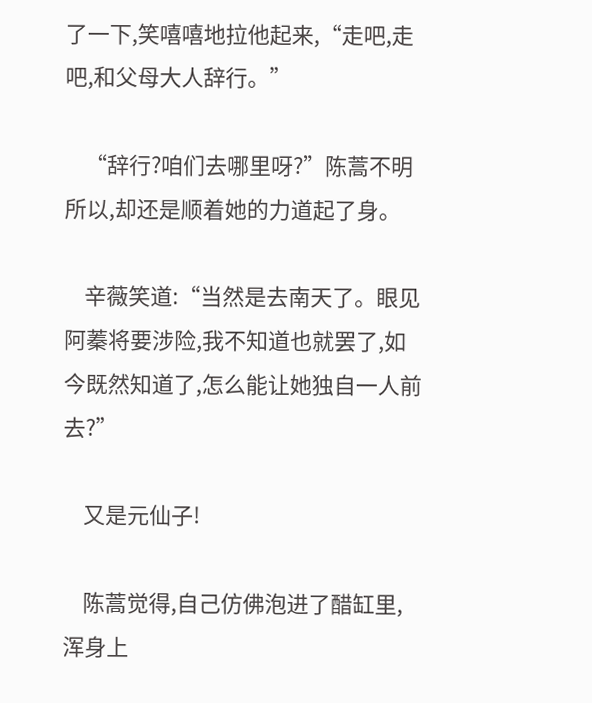了一下,笑嘻嘻地拉他起来,“走吧,走吧,和父母大人辞行。”

    “辞行?咱们去哪里呀?”陈蒿不明所以,却还是顺着她的力道起了身。

    辛薇笑道:“当然是去南天了。眼见阿蓁将要涉险,我不知道也就罢了,如今既然知道了,怎么能让她独自一人前去?”

    又是元仙子!

    陈蒿觉得,自己仿佛泡进了醋缸里,浑身上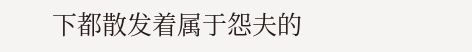下都散发着属于怨夫的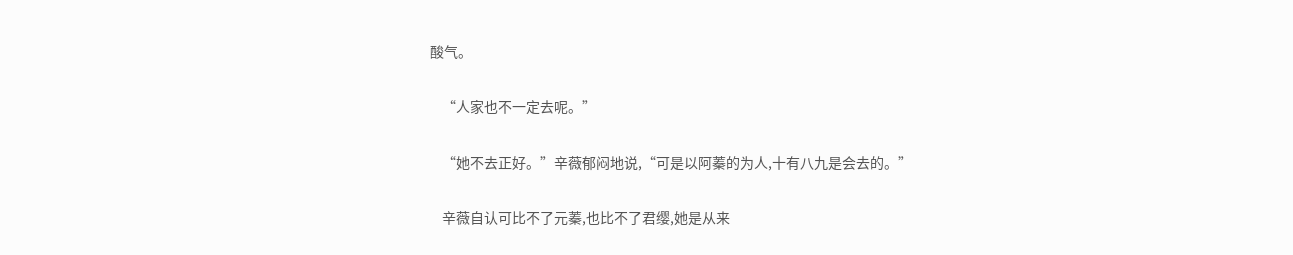酸气。

    “人家也不一定去呢。”

    “她不去正好。”辛薇郁闷地说,“可是以阿蓁的为人,十有八九是会去的。”

    辛薇自认可比不了元蓁,也比不了君缨,她是从来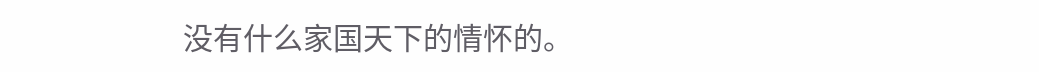没有什么家国天下的情怀的。